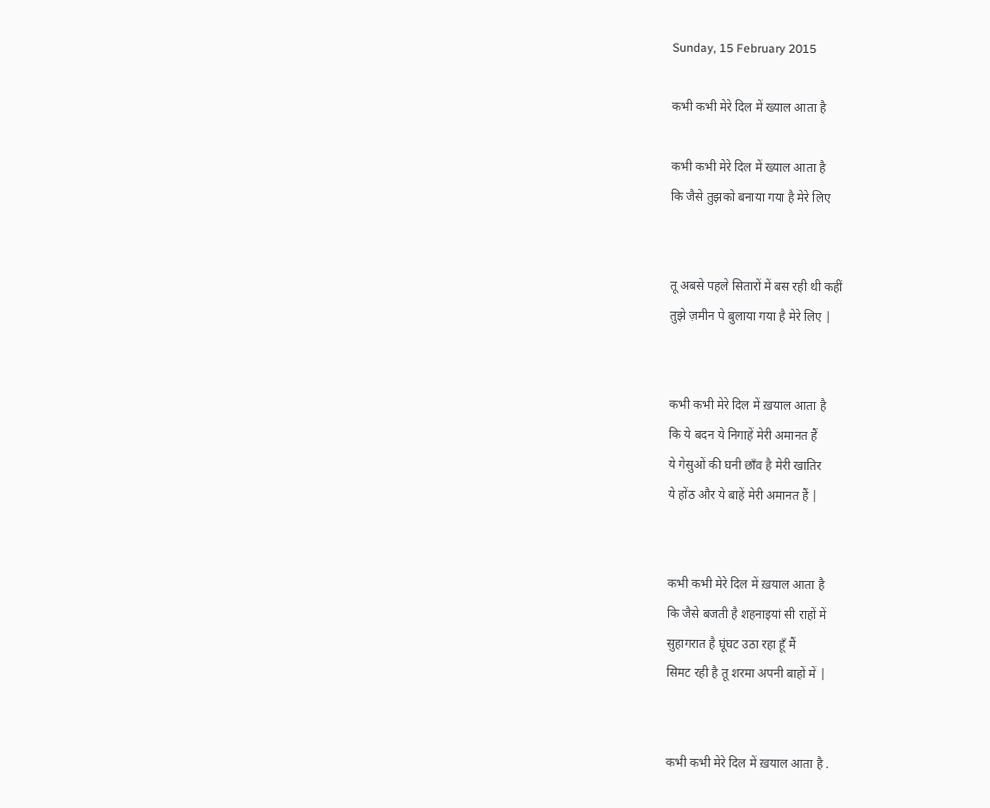Sunday, 15 February 2015

कभी कभी मेरे दिल में ख्याल आता है

कभी कभी मेरे दिल में ख्याल आता है
कि जैसे तुझको बनाया गया है मेरे लिए


तू अबसे पहले सितारों में बस रही थी कहीं
तुझे ज़मीन पे बुलाया गया है मेरे लिए |


कभी कभी मेरे दिल में ख़याल आता है
कि ये बदन ये निगाहें मेरी अमानत हैं
ये गेसुओं की घनी छाँव है मेरी खातिर
ये होंठ और ये बाहें मेरी अमानत हैं |


कभी कभी मेरे दिल में ख़याल आता है
कि जैसे बजती है शहनाइयां सी राहों में
सुहागरात है घूंघट उठा रहा हूँ मैं
सिमट रही है तू शरमा अपनी बाहों में |


कभी कभी मेरे दिल में ख़याल आता है .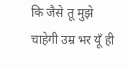कि जैसे तू मुझे चाहेगी उम्र भर यूँ ही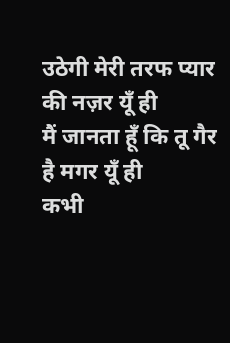उठेगी मेरी तरफ प्यार की नज़र यूँ ही
मैं जानता हूँ कि तू गैर है मगर यूँ ही
कभी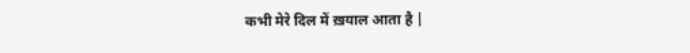कभी मेरे दिल में ख़याल आता है |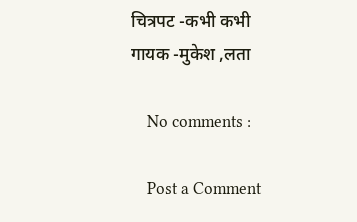चित्रपट -कभी कभी
गायक -मुकेश ,लता

    No comments :

    Post a Comment